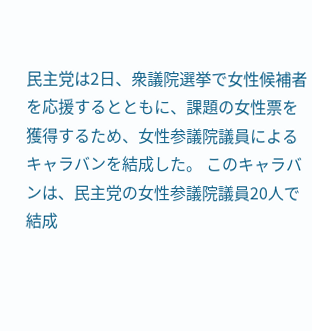民主党は2日、衆議院選挙で女性候補者を応援するとともに、課題の女性票を獲得するため、女性参議院議員によるキャラバンを結成した。 このキャラバンは、民主党の女性参議院議員20人で結成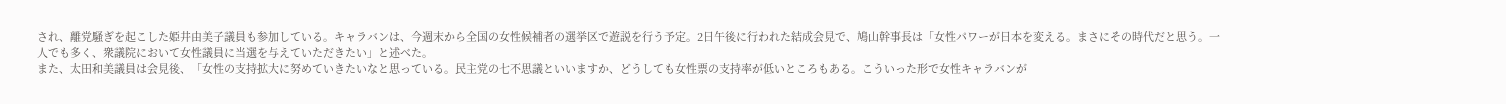され、離党騒ぎを起こした姫井由美子議員も参加している。キャラバンは、今週末から全国の女性候補者の選挙区で遊説を行う予定。2日午後に行われた結成会見で、鳩山幹事長は「女性パワーが日本を変える。まさにその時代だと思う。一人でも多く、衆議院において女性議員に当選を与えていただきたい」と述べた。
また、太田和美議員は会見後、「女性の支持拡大に努めていきたいなと思っている。民主党の七不思議といいますか、どうしても女性票の支持率が低いところもある。こういった形で女性キャラバンが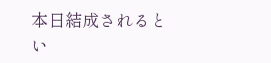本日結成されるとい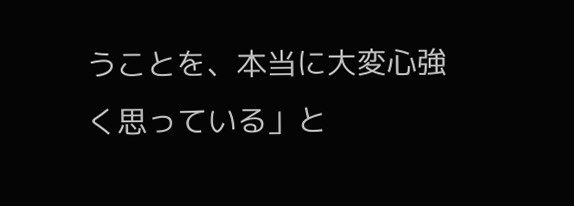うことを、本当に大変心強く思っている」と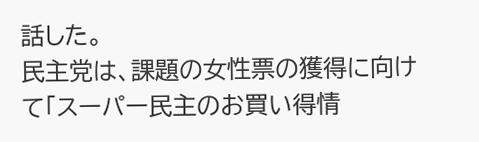話した。
民主党は、課題の女性票の獲得に向けて「スーパー民主のお買い得情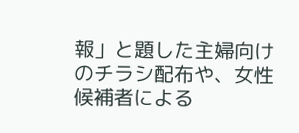報」と題した主婦向けのチラシ配布や、女性候補者による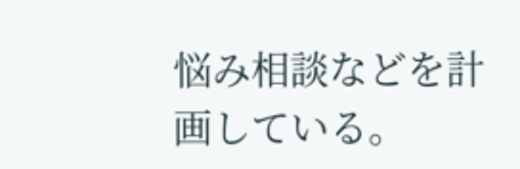悩み相談などを計画している。